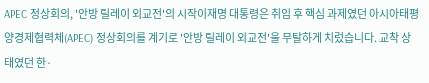APEC 정상회의, '안방 릴레이 외교전'의 시작이재명 대통령은 취임 후 핵심 과제였던 아시아태평양경제협력체(APEC) 정상회의를 계기로 '안방 릴레이 외교전'을 무탈하게 치렀습니다. 교착 상태였던 한·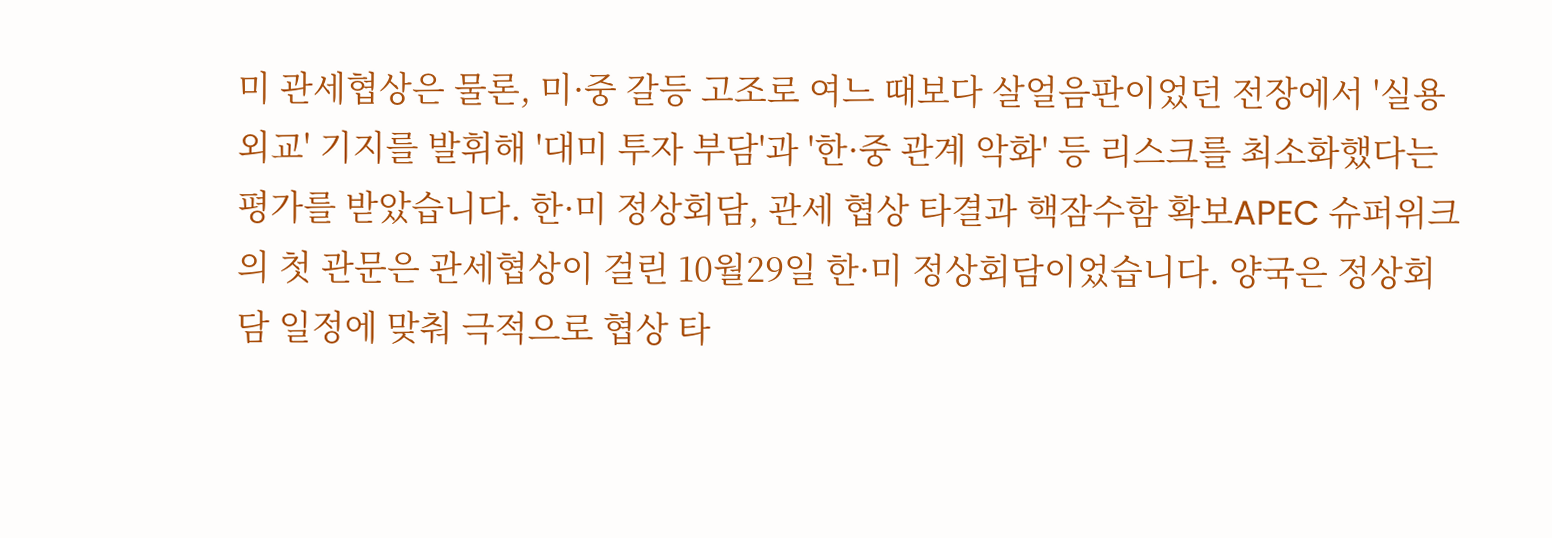미 관세협상은 물론, 미·중 갈등 고조로 여느 때보다 살얼음판이었던 전장에서 '실용외교' 기지를 발휘해 '대미 투자 부담'과 '한·중 관계 악화' 등 리스크를 최소화했다는 평가를 받았습니다. 한·미 정상회담, 관세 협상 타결과 핵잠수함 확보APEC 슈퍼위크의 첫 관문은 관세협상이 걸린 10월29일 한·미 정상회담이었습니다. 양국은 정상회담 일정에 맞춰 극적으로 협상 타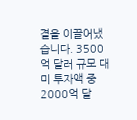결을 이끌어냈습니다. 3500억 달러 규모 대미 투자액 중 2000억 달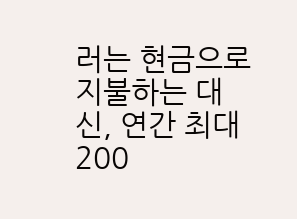러는 현금으로 지불하는 대신, 연간 최대 200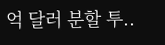억 달러 분할 투..